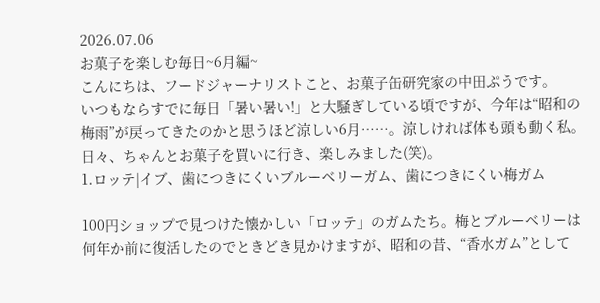2026.07.06
お菓子を楽しむ毎日~6月編~
こんにちは、フードジャーナリストこと、お菓子缶研究家の中田ぷうです。
いつもならすでに毎日「暑い暑い!」と大騒ぎしている頃ですが、今年は“昭和の梅雨”が戻ってきたのかと思うほど涼しい6月……。涼しければ体も頭も動く私。日々、ちゃんとお菓子を買いに行き、楽しみました(笑)。
1.ロッテ|イブ、歯につきにくいブルーベリーガム、歯につきにくい梅ガム

100円ショップで見つけた懐かしい「ロッテ」のガムたち。梅とブルーベリーは何年か前に復活したのでときどき見かけますが、昭和の昔、“香水ガム”として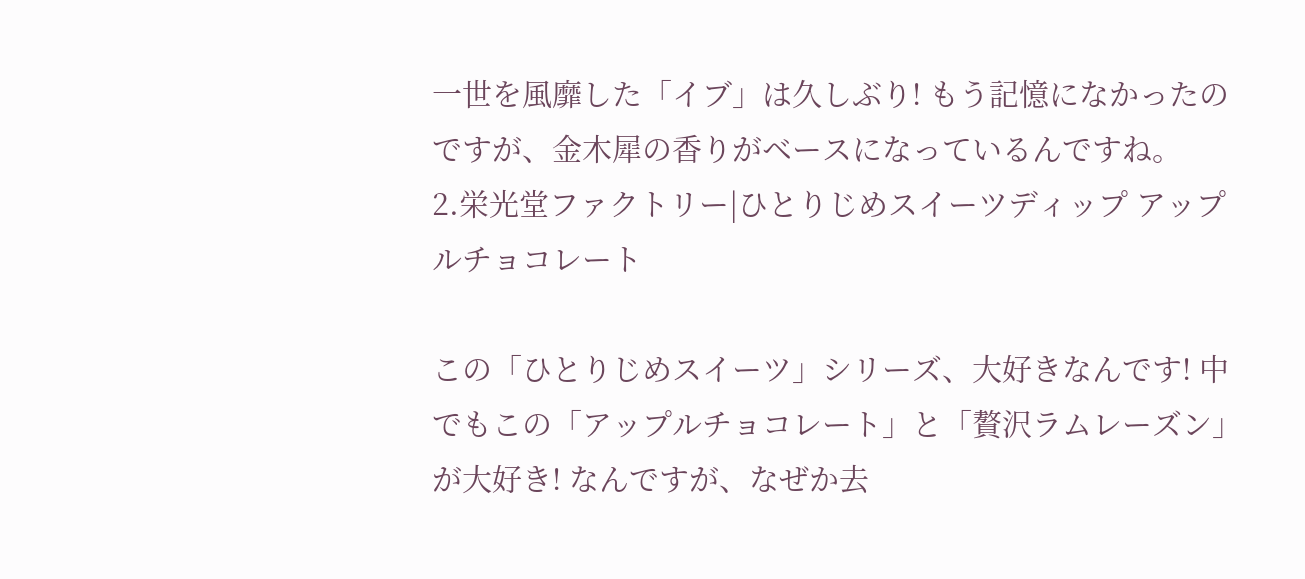一世を風靡した「イブ」は久しぶり! もう記憶になかったのですが、金木犀の香りがベースになっているんですね。
2.栄光堂ファクトリー|ひとりじめスイーツディップ アップルチョコレート

この「ひとりじめスイーツ」シリーズ、大好きなんです! 中でもこの「アップルチョコレート」と「贅沢ラムレーズン」が大好き! なんですが、なぜか去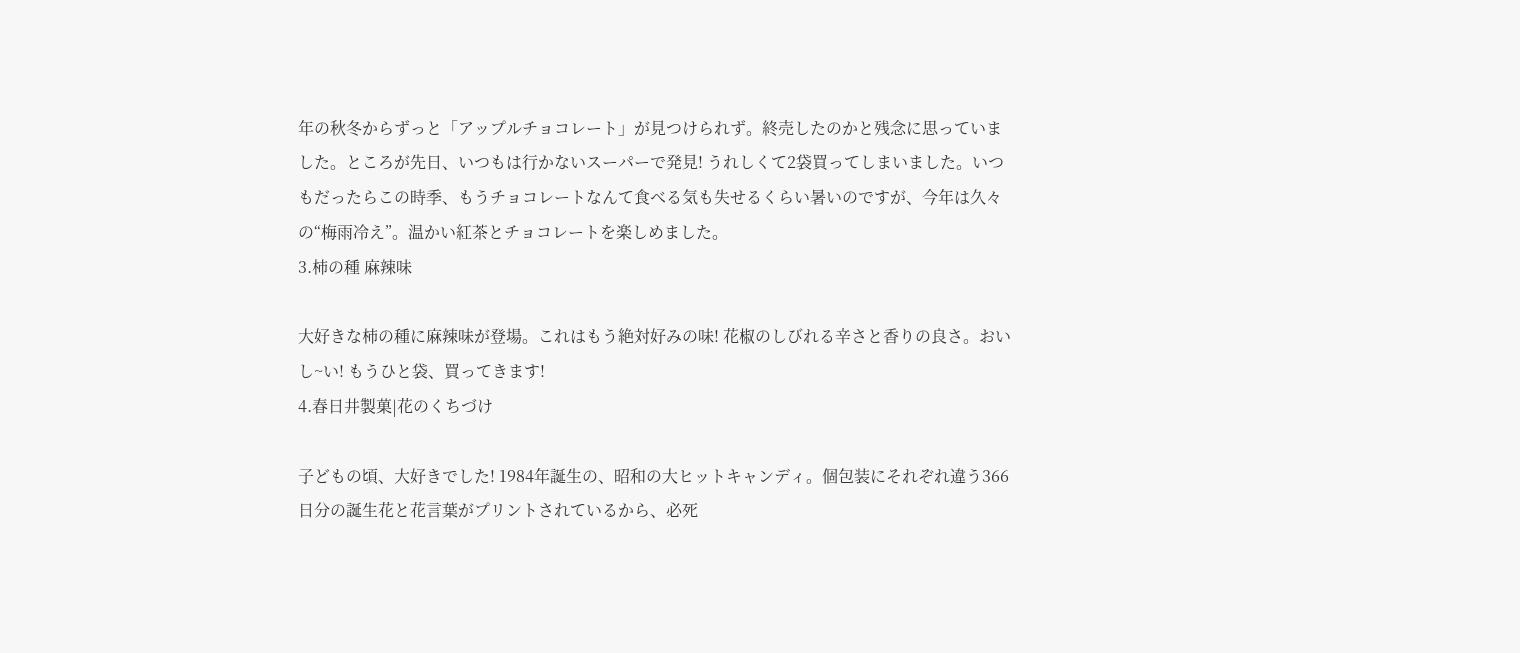年の秋冬からずっと「アップルチョコレート」が見つけられず。終売したのかと残念に思っていました。ところが先日、いつもは行かないスーパーで発見! うれしくて2袋買ってしまいました。いつもだったらこの時季、もうチョコレートなんて食べる気も失せるくらい暑いのですが、今年は久々の“梅雨冷え”。温かい紅茶とチョコレートを楽しめました。
3.柿の種 麻辣味

大好きな柿の種に麻辣味が登場。これはもう絶対好みの味! 花椒のしびれる辛さと香りの良さ。おいし~い! もうひと袋、買ってきます!
4.春日井製菓|花のくちづけ

子どもの頃、大好きでした! 1984年誕生の、昭和の大ヒットキャンディ。個包装にそれぞれ違う366日分の誕生花と花言葉がプリントされているから、必死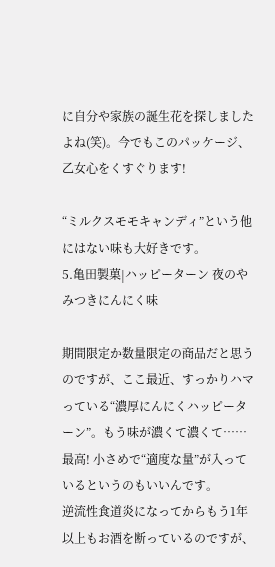に自分や家族の誕生花を探しましたよね(笑)。今でもこのパッケージ、乙女心をくすぐります!

“ミルクスモモキャンディ”という他にはない味も大好きです。
5.亀田製菓|ハッピーターン 夜のやみつきにんにく味

期間限定か数量限定の商品だと思うのですが、ここ最近、すっかりハマっている“濃厚にんにくハッピーターン”。もう味が濃くて濃くて……最高! 小さめで“適度な量”が入っているというのもいいんです。
逆流性食道炎になってからもう1年以上もお酒を断っているのですが、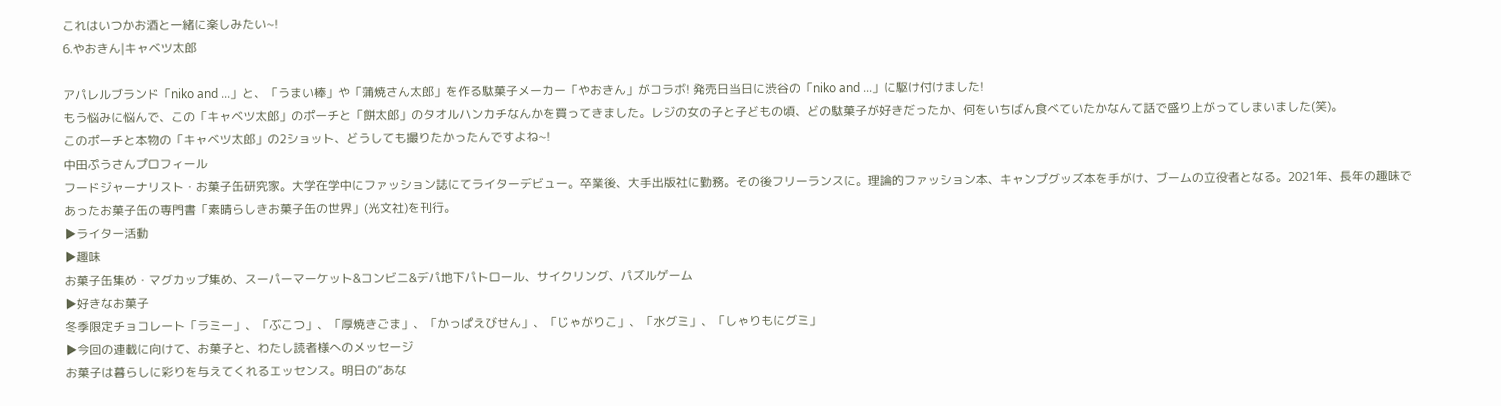これはいつかお酒と一緒に楽しみたい~!
6.やおきん|キャベツ太郎

アパレルブランド「niko and ...」と、「うまい棒」や「蒲焼さん太郎」を作る駄菓子メーカー「やおきん」がコラボ! 発売日当日に渋谷の「niko and ...」に駆け付けました!
もう悩みに悩んで、この「キャベツ太郎」のポーチと「餅太郎」のタオルハンカチなんかを買ってきました。レジの女の子と子どもの頃、どの駄菓子が好きだったか、何をいちばん食べていたかなんて話で盛り上がってしまいました(笑)。
このポーチと本物の「キャベツ太郎」の2ショット、どうしても撮りたかったんですよね~!
中田ぷうさんプロフィール
フードジャーナリスト・お菓子缶研究家。大学在学中にファッション誌にてライターデビュー。卒業後、大手出版社に勤務。その後フリーランスに。理論的ファッション本、キャンプグッズ本を手がけ、ブームの立役者となる。2021年、長年の趣味であったお菓子缶の専門書「素晴らしきお菓子缶の世界」(光文社)を刊行。
▶ライター活動
▶趣味
お菓子缶集め・マグカップ集め、スーパーマーケット&コンビニ&デパ地下パトロール、サイクリング、パズルゲーム
▶好きなお菓子
冬季限定チョコレート「ラミー」、「ぶこつ」、「厚焼きごま」、「かっぱえびせん」、「じゃがりこ」、「水グミ」、「しゃりもにグミ」
▶今回の連載に向けて、お菓子と、わたし読者様へのメッセージ
お菓子は暮らしに彩りを与えてくれるエッセンス。明日の“あな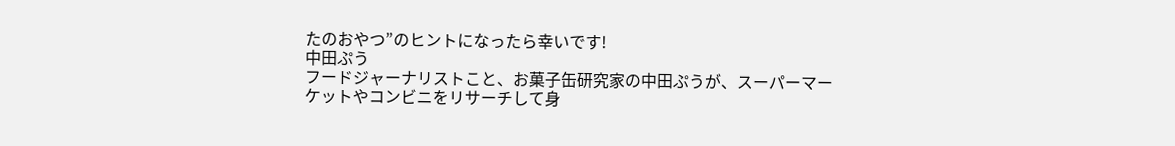たのおやつ”のヒントになったら幸いです!
中田ぷう
フードジャーナリストこと、お菓子缶研究家の中田ぷうが、スーパーマーケットやコンビニをリサーチして身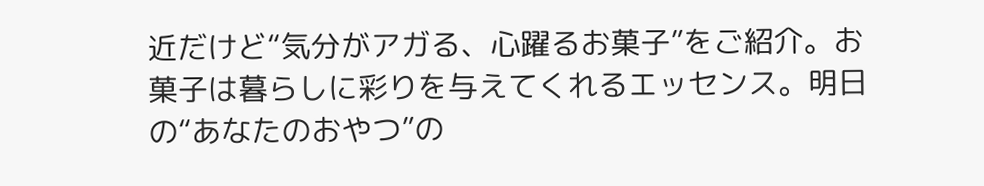近だけど“気分がアガる、心躍るお菓子”をご紹介。お菓子は暮らしに彩りを与えてくれるエッセンス。明日の“あなたのおやつ”の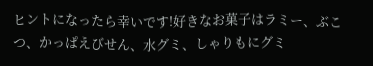ヒントになったら幸いです!好きなお菓子はラミー、ぶこつ、かっぱえびせん、水グミ、しゃりもにグミ